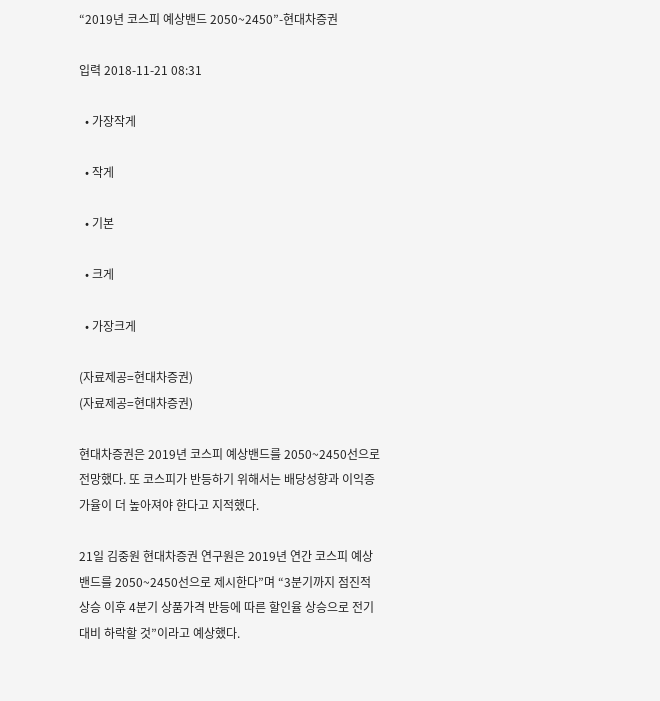“2019년 코스피 예상밴드 2050~2450”-현대차증권

입력 2018-11-21 08:31

  • 가장작게

  • 작게

  • 기본

  • 크게

  • 가장크게

(자료제공=현대차증권)
(자료제공=현대차증권)

현대차증권은 2019년 코스피 예상밴드를 2050~2450선으로 전망했다. 또 코스피가 반등하기 위해서는 배당성향과 이익증가율이 더 높아져야 한다고 지적했다.

21일 김중원 현대차증권 연구원은 2019년 연간 코스피 예상 밴드를 2050~2450선으로 제시한다”며 “3분기까지 점진적 상승 이후 4분기 상품가격 반등에 따른 할인율 상승으로 전기 대비 하락할 것”이라고 예상했다.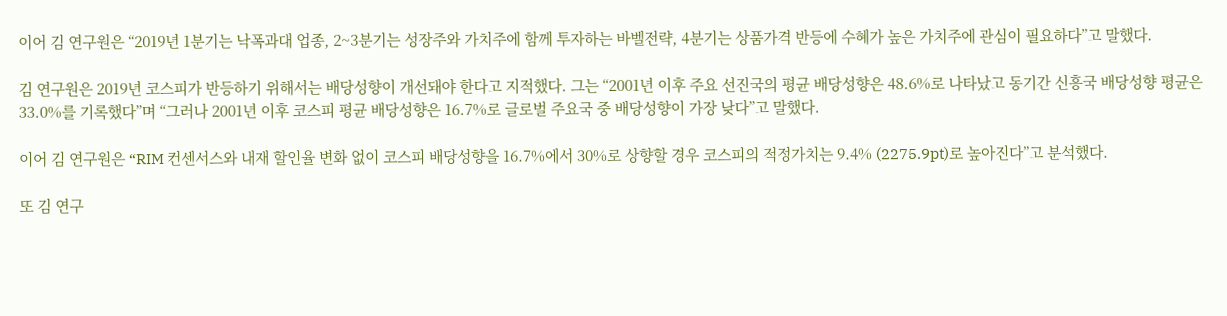이어 김 연구원은 “2019년 1분기는 낙폭과대 업종, 2~3분기는 성장주와 가치주에 함께 투자하는 바벨전략, 4분기는 상품가격 반등에 수혜가 높은 가치주에 관심이 필요하다”고 말했다.

김 연구원은 2019년 코스피가 반등하기 위해서는 배당성향이 개선돼야 한다고 지적했다. 그는 “2001년 이후 주요 선진국의 평균 배당성향은 48.6%로 나타났고 동기간 신흥국 배당성향 평균은 33.0%를 기록했다”며 “그러나 2001년 이후 코스피 평균 배당성향은 16.7%로 글로벌 주요국 중 배당성향이 가장 낮다”고 말했다.

이어 김 연구원은 “RIM 컨센서스와 내재 할인율 변화 없이 코스피 배당성향을 16.7%에서 30%로 상향할 경우 코스피의 적정가치는 9.4% (2275.9pt)로 높아진다”고 분석했다.

또 김 연구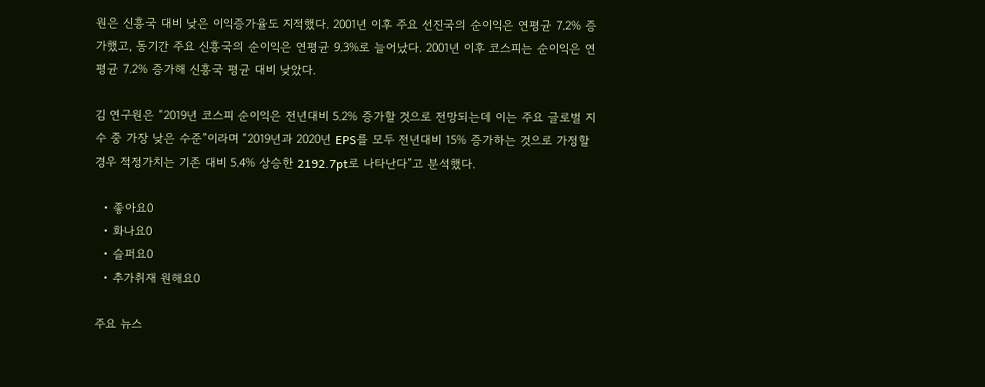원은 신흥국 대비 낮은 이익증가율도 지적했다. 2001년 이후 주요 선진국의 순이익은 연평균 7.2% 증가했고, 동기간 주요 신흥국의 순이익은 연평균 9.3%로 늘어났다. 2001년 이후 코스피는 순이익은 연평균 7.2% 증가해 신흥국 평균 대비 낮았다.

김 연구원은 “2019년 코스피 순이익은 전년대비 5.2% 증가할 것으로 전망되는데 이는 주요 글로벌 지수 중 가장 낮은 수준”이라며 “2019년과 2020년 EPS를 모두 전년대비 15% 증가하는 것으로 가정할 경우 적정가치는 기존 대비 5.4% 상승한 2192.7pt로 나타난다”고 분석했다.

  • 좋아요0
  • 화나요0
  • 슬퍼요0
  • 추가취재 원해요0

주요 뉴스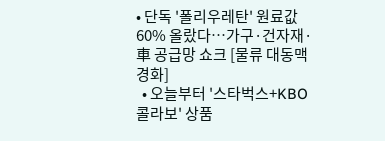• 단독 '폴리우레탄' 원료값 60% 올랐다…가구·건자재·車 공급망 쇼크 [물류 대동맥 경화]
  • 오늘부터 '스타벅스+KBO 콜라보' 상품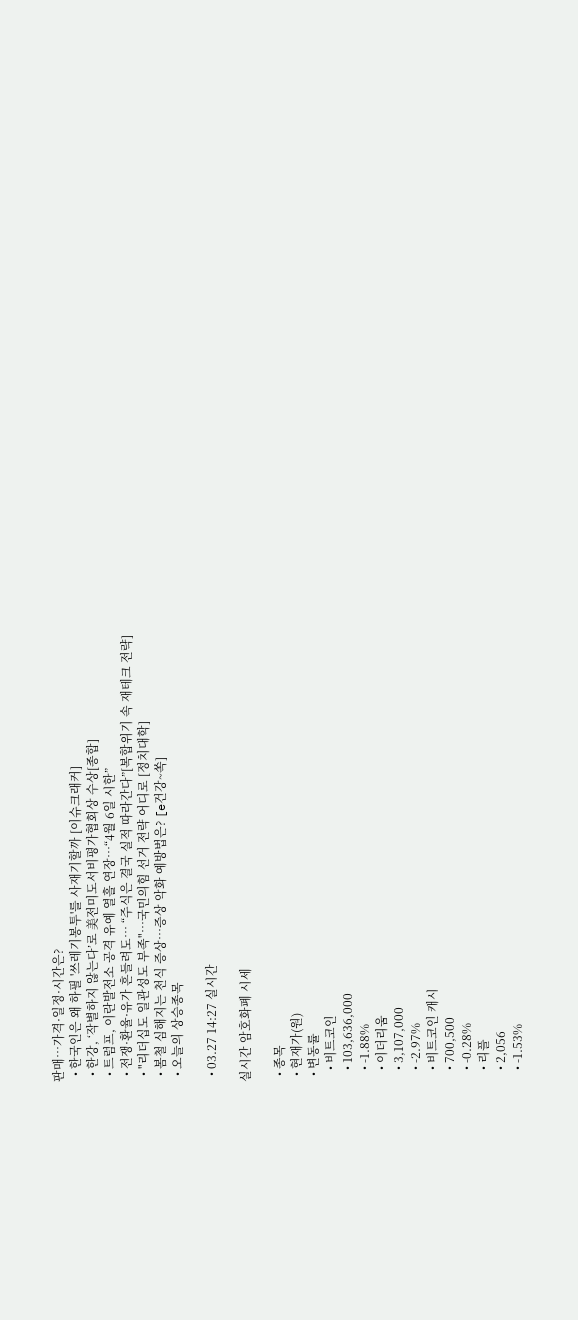판매…가격·일정·시간은?
  • 한국인은 왜 하필 '쓰레기봉투'를 사재기할까 [이슈크래커]
  • 한강, ‘작별하지 않는다’로 美전미도서비평가협회상 수상[종합]
  • 트럼프, 이란발전소 공격 유예 열흘 연장…“4월 6일 시한”
  • 전쟁·환율·유가 흔들려도… “주식은 결국 실적 따라간다”[복합위기 속 재테크 전략]
  • "리더십도 일관성도 부족"…국민의힘 선거 전략 어디로 [정치대학]
  • 봄철 심해지는 천식 증상…증상 악화 예방법은? [e건강~쏙]
  • 오늘의 상승종목

  • 03.27 14:27 실시간

실시간 암호화폐 시세

  • 종목
  • 현재가(원)
  • 변동률
    • 비트코인
    • 103,636,000
    • -1.88%
    • 이더리움
    • 3,107,000
    • -2.97%
    • 비트코인 캐시
    • 700,500
    • -0.28%
    • 리플
    • 2,056
    • -1.53%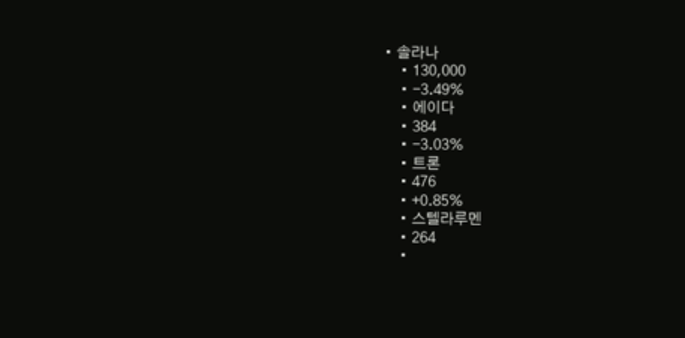• 솔라나
    • 130,000
    • -3.49%
    • 에이다
    • 384
    • -3.03%
    • 트론
    • 476
    • +0.85%
    • 스텔라루멘
    • 264
    •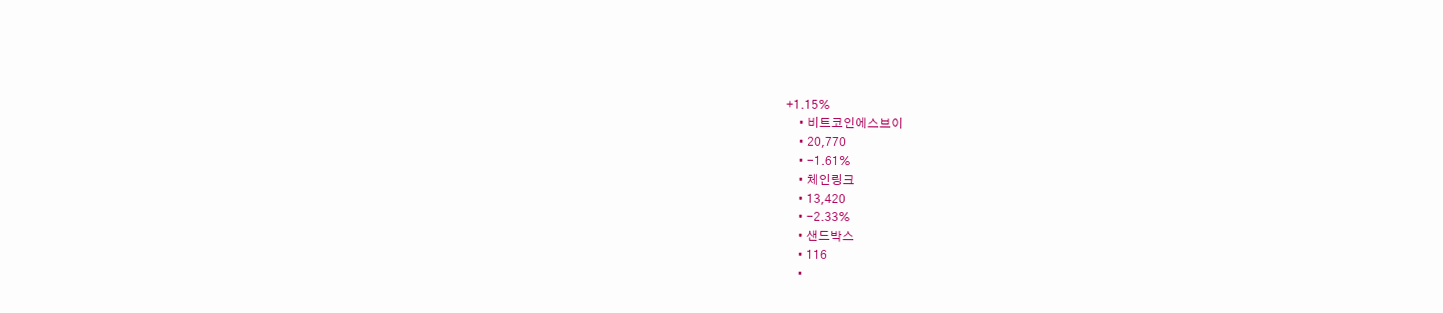+1.15%
    • 비트코인에스브이
    • 20,770
    • -1.61%
    • 체인링크
    • 13,420
    • -2.33%
    • 샌드박스
    • 116
    •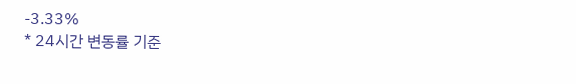-3.33%
* 24시간 변동률 기준